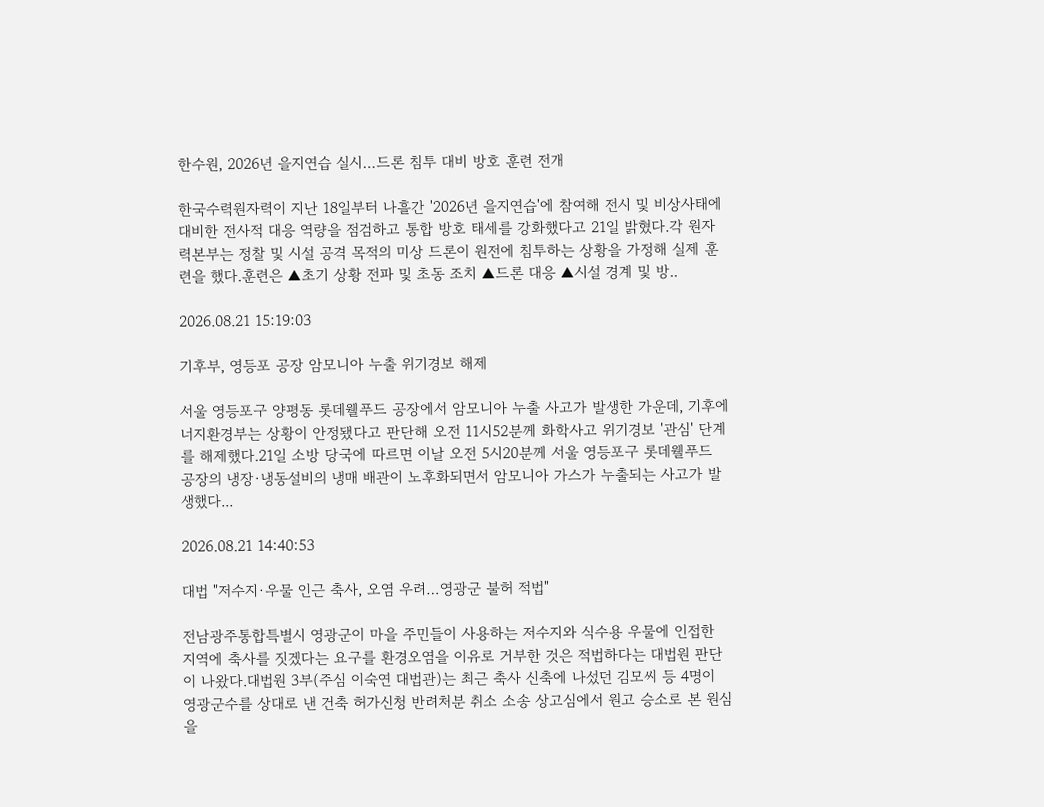한수원, 2026년 을지연습 실시…드론 침투 대비 방호 훈련 전개

한국수력원자력이 지난 18일부터 나흘간 '2026년 을지연습'에 참여해 전시 및 비상사태에 대비한 전사적 대응 역량을 점검하고 통합 방호 태세를 강화했다고 21일 밝혔다.각 원자력본부는 정찰 및 시설 공격 목적의 미상 드론이 원전에 침투하는 상황을 가정해 실제 훈련을 했다.훈련은 ▲초기 상황 전파 및 초동 조치 ▲드론 대응 ▲시설 경계 및 방..

2026.08.21 15:19:03

기후부, 영등포 공장 암모니아 누출 위기경보 해제

서울 영등포구 양평동 롯데웰푸드 공장에서 암모니아 누출 사고가 발생한 가운데, 기후에너지환경부는 상황이 안정됐다고 판단해 오전 11시52분께 화학사고 위기경보 '관심' 단계를 해제했다.21일 소방 당국에 따르면 이날 오전 5시20분께 서울 영등포구 롯데웰푸드 공장의 냉장·냉동설비의 냉매 배관이 노후화되면서 암모니아 가스가 누출되는 사고가 발생했다...

2026.08.21 14:40:53

대법 "저수지·우물 인근 축사, 오염 우려…영광군 불허 적법"

전남광주통합특별시 영광군이 마을 주민들이 사용하는 저수지와 식수용 우물에 인접한 지역에 축사를 짓겠다는 요구를 환경오염을 이유로 거부한 것은 적법하다는 대법원 판단이 나왔다.대법원 3부(주심 이숙연 대법관)는 최근 축사 신축에 나섰던 김모씨 등 4명이 영광군수를 상대로 낸 건축 허가신청 반려처분 취소 소송 상고심에서 원고 승소로 본 원심을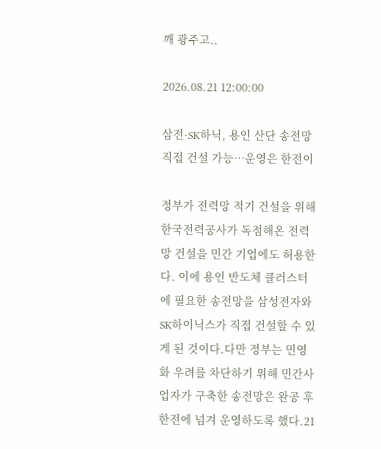깨 광주고..

2026.08.21 12:00:00

삼전·SK하닉, 용인 산단 송전망 직접 건설 가능…운영은 한전이

정부가 전력망 적기 건설을 위해 한국전력공사가 독점해온 전력망 건설을 민간 기업에도 허용한다. 이에 용인 반도체 클러스터에 필요한 송전망을 삼성전자와 SK하이닉스가 직접 건설할 수 있게 된 것이다.다만 정부는 민영화 우려를 차단하기 위해 민간사업자가 구축한 송전망은 완공 후 한전에 넘겨 운영하도록 했다.21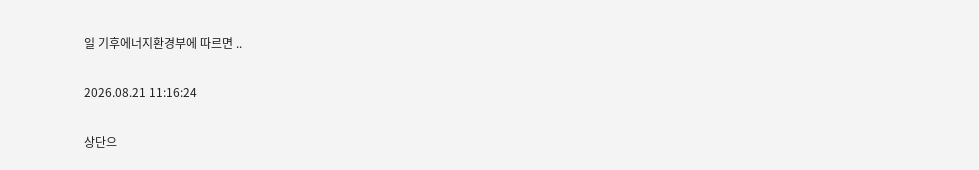일 기후에너지환경부에 따르면 ..

2026.08.21 11:16:24

상단으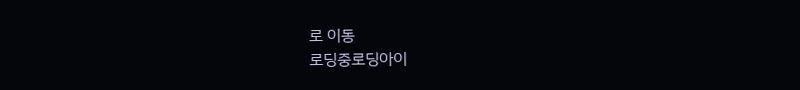로 이동
로딩중로딩아이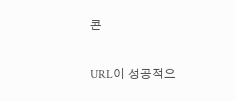콘

URL이 성공적으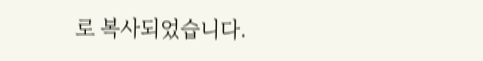로 복사되었습니다.